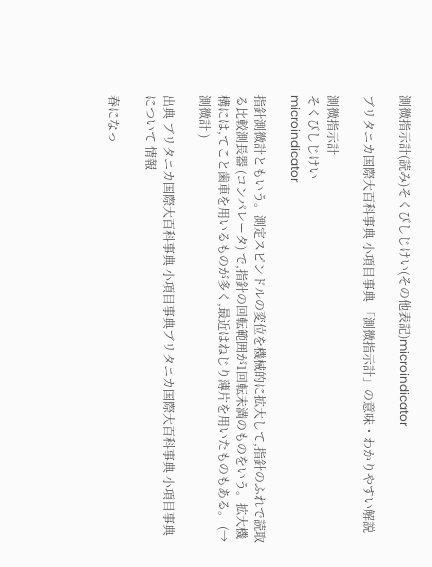測微指示計(読み)そくびしじけい(その他表記)microindicator

ブリタニカ国際大百科事典 小項目事典 「測微指示計」の意味・わかりやすい解説

測微指示計
そくびしじけい
microindicator

指針測微計ともいう。測定スピンドルの変位を機械的に拡大して,指針のふれで読取る比較測長器 (コンパレータ) で,指針の回転範囲が1回転未満のものをいう。拡大機構には,てこと歯車を用いるものが多く,最近はねじり薄片を用いたものもある。 (→測微計 )

出典 ブリタニカ国際大百科事典 小項目事典ブリタニカ国際大百科事典 小項目事典について 情報

春になっ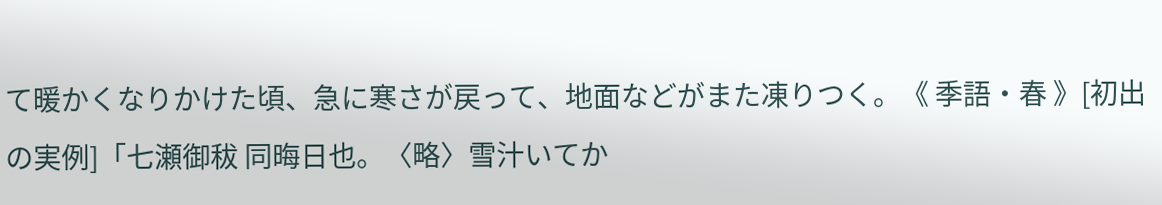て暖かくなりかけた頃、急に寒さが戻って、地面などがまた凍りつく。《 季語・春 》[初出の実例]「七瀬御秡 同晦日也。〈略〉雪汁いてか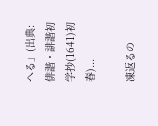へる」(出典:俳諧・誹諧初学抄(1641)初春)...

凍返るの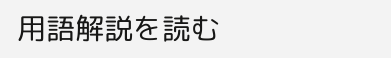用語解説を読む